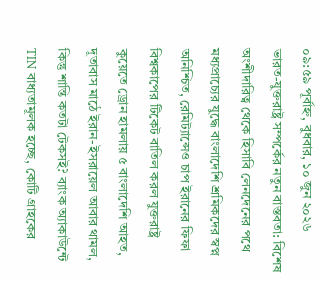০৯:৫৯ পূর্বাহ্ন, বুধবার, ১০ জুন ২০২৬
ভারত-যুক্তরাষ্ট্র সম্পর্কের নতুন বাস্তবতা: বিশেষ অংশীদারিত্ব থেকে হিসাবি লেনদেনের পথে মধ্যপ্রাচ্যের যুদ্ধে বাংলাদেশি শ্রমিকদের স্বপ্ন অনিশ্চিত, রেমিট্যান্সেও চাপ ইরানের ফিফা বিশ্বকাপের টিকেট বাতিল করল যুক্তরাষ্ট্র কুয়েতে ড্রোন হামলায় ৫ বাংলাদেশি আহত, দূতাবাস মাঠে ইরান-ইসরায়েল আবার থামল, কিন্তু শান্তি কতটা টেকসই? ব্যাংক অ্যাকাউন্টে TIN বাধ্যতামূলক হচ্ছে, কোটি গ্রাহকের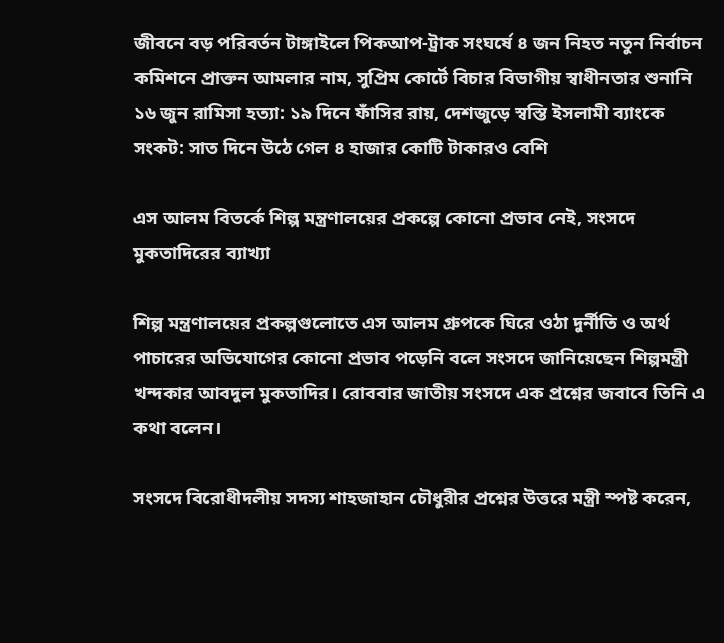জীবনে বড় পরিবর্তন টাঙ্গাইলে পিকআপ-ট্রাক সংঘর্ষে ৪ জন নিহত নতুন নির্বাচন কমিশনে প্রাক্তন আমলার নাম, সুপ্রিম কোর্টে বিচার বিভাগীয় স্বাধীনতার শুনানি ১৬ জুন রামিসা হত্যা: ১৯ দিনে ফাঁসির রায়, দেশজুড়ে স্বস্তি ইসলামী ব্যাংকে সংকট: সাত দিনে উঠে গেল ৪ হাজার কোটি টাকারও বেশি

এস আলম বিতর্কে শিল্প মন্ত্রণালয়ের প্রকল্পে কোনো প্রভাব নেই, সংসদে মুকতাদিরের ব্যাখ্যা

শিল্প মন্ত্রণালয়ের প্রকল্পগুলোতে এস আলম গ্রুপকে ঘিরে ওঠা দুর্নীতি ও অর্থ পাচারের অভিযোগের কোনো প্রভাব পড়েনি বলে সংসদে জানিয়েছেন শিল্পমন্ত্রী খন্দকার আবদুল মুকতাদির। রোববার জাতীয় সংসদে এক প্রশ্নের জবাবে তিনি এ কথা বলেন।

সংসদে বিরোধীদলীয় সদস্য শাহজাহান চৌধুরীর প্রশ্নের উত্তরে মন্ত্রী স্পষ্ট করেন,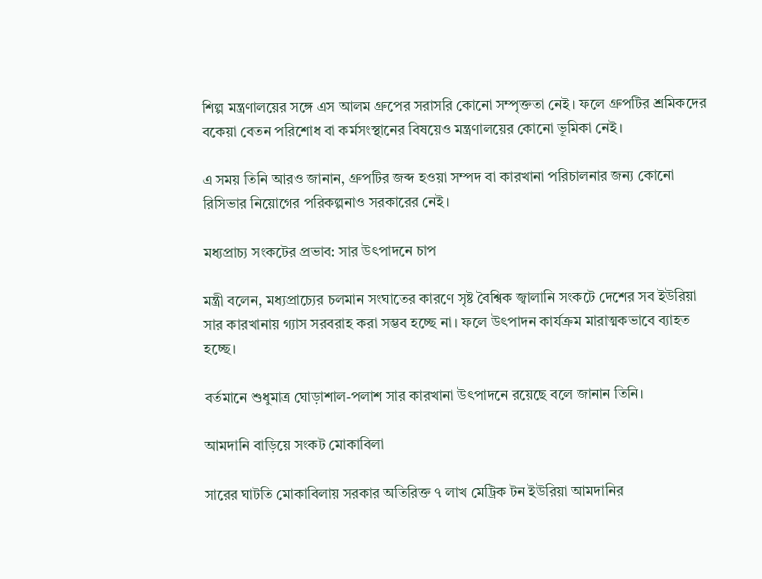শিল্প মন্ত্রণালয়ের সঙ্গে এস আলম গ্রুপের সরাসরি কোনো সম্পৃক্ততা নেই। ফলে গ্রুপটির শ্রমিকদের বকেয়া বেতন পরিশোধ বা কর্মসংস্থানের বিষয়েও মন্ত্রণালয়ের কোনো ভূমিকা নেই।

এ সময় তিনি আরও জানান, গ্রুপটির জব্দ হওয়া সম্পদ বা কারখানা পরিচালনার জন্য কোনো রিসিভার নিয়োগের পরিকল্পনাও সরকারের নেই।

মধ্যপ্রাচ্য সংকটের প্রভাব: সার উৎপাদনে চাপ

মন্ত্রী বলেন, মধ্যপ্রাচ্যের চলমান সংঘাতের কারণে সৃষ্ট বৈশ্বিক জ্বালানি সংকটে দেশের সব ইউরিয়া সার কারখানায় গ্যাস সরবরাহ করা সম্ভব হচ্ছে না। ফলে উৎপাদন কার্যক্রম মারাত্মকভাবে ব্যাহত হচ্ছে।

বর্তমানে শুধুমাত্র ঘোড়াশাল-পলাশ সার কারখানা উৎপাদনে রয়েছে বলে জানান তিনি।

আমদানি বাড়িয়ে সংকট মোকাবিলা

সারের ঘাটতি মোকাবিলায় সরকার অতিরিক্ত ৭ লাখ মেট্রিক টন ইউরিয়া আমদানির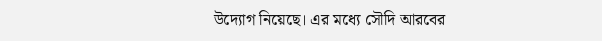উদ্যোগ নিয়েছে। এর মধ্যে সৌদি আরবের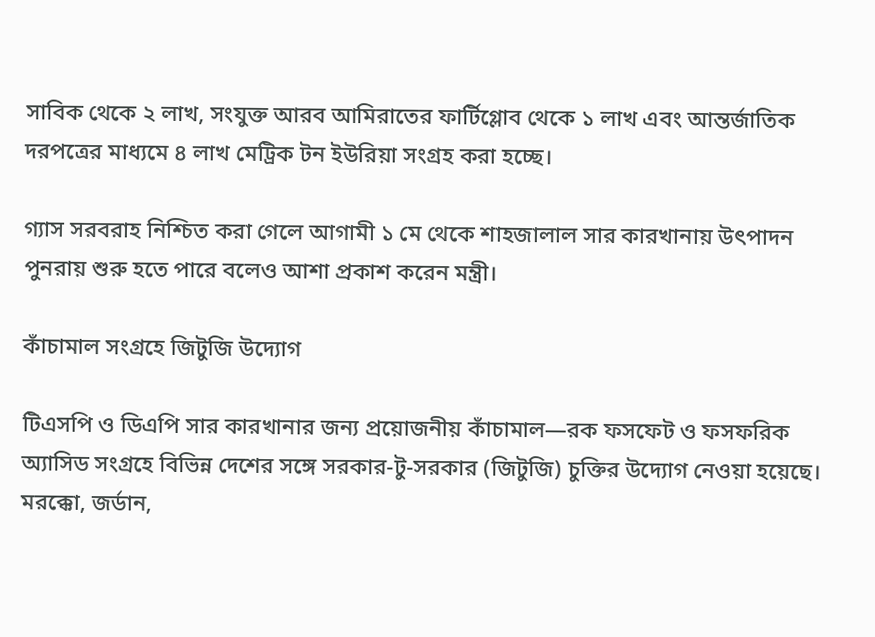সাবিক থেকে ২ লাখ, সংযুক্ত আরব আমিরাতের ফার্টিগ্লোব থেকে ১ লাখ এবং আন্তর্জাতিক দরপত্রের মাধ্যমে ৪ লাখ মেট্রিক টন ইউরিয়া সংগ্রহ করা হচ্ছে।

গ্যাস সরবরাহ নিশ্চিত করা গেলে আগামী ১ মে থেকে শাহজালাল সার কারখানায় উৎপাদন পুনরায় শুরু হতে পারে বলেও আশা প্রকাশ করেন মন্ত্রী।

কাঁচামাল সংগ্রহে জিটুজি উদ্যোগ

টিএসপি ও ডিএপি সার কারখানার জন্য প্রয়োজনীয় কাঁচামাল—রক ফসফেট ও ফসফরিক অ্যাসিড সংগ্রহে বিভিন্ন দেশের সঙ্গে সরকার-টু-সরকার (জিটুজি) চুক্তির উদ্যোগ নেওয়া হয়েছে। মরক্কো, জর্ডান,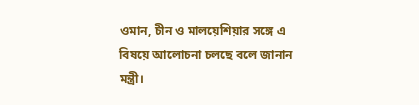ওমান, চীন ও মালয়েশিয়ার সঙ্গে এ বিষয়ে আলোচনা চলছে বলে জানান মন্ত্রী।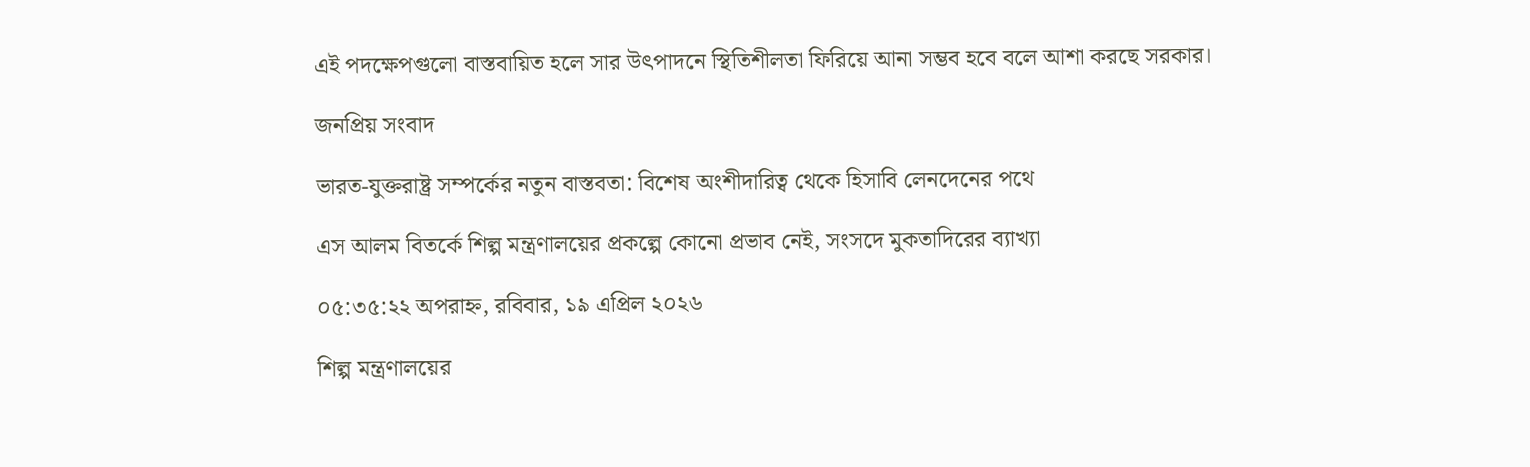এই পদক্ষেপগুলো বাস্তবায়িত হলে সার উৎপাদনে স্থিতিশীলতা ফিরিয়ে আনা সম্ভব হবে বলে আশা করছে সরকার।

জনপ্রিয় সংবাদ

ভারত-যুক্তরাষ্ট্র সম্পর্কের নতুন বাস্তবতা: বিশেষ অংশীদারিত্ব থেকে হিসাবি লেনদেনের পথে

এস আলম বিতর্কে শিল্প মন্ত্রণালয়ের প্রকল্পে কোনো প্রভাব নেই, সংসদে মুকতাদিরের ব্যাখ্যা

০৫:৩৫:২২ অপরাহ্ন, রবিবার, ১৯ এপ্রিল ২০২৬

শিল্প মন্ত্রণালয়ের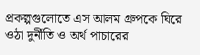প্রকল্পগুলোতে এস আলম গ্রুপকে ঘিরে ওঠা দুর্নীতি ও অর্থ পাচারের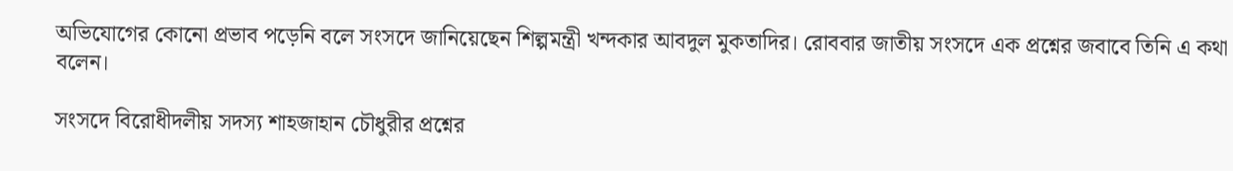অভিযোগের কোনো প্রভাব পড়েনি বলে সংসদে জানিয়েছেন শিল্পমন্ত্রী খন্দকার আবদুল মুকতাদির। রোববার জাতীয় সংসদে এক প্রশ্নের জবাবে তিনি এ কথা বলেন।

সংসদে বিরোধীদলীয় সদস্য শাহজাহান চৌধুরীর প্রশ্নের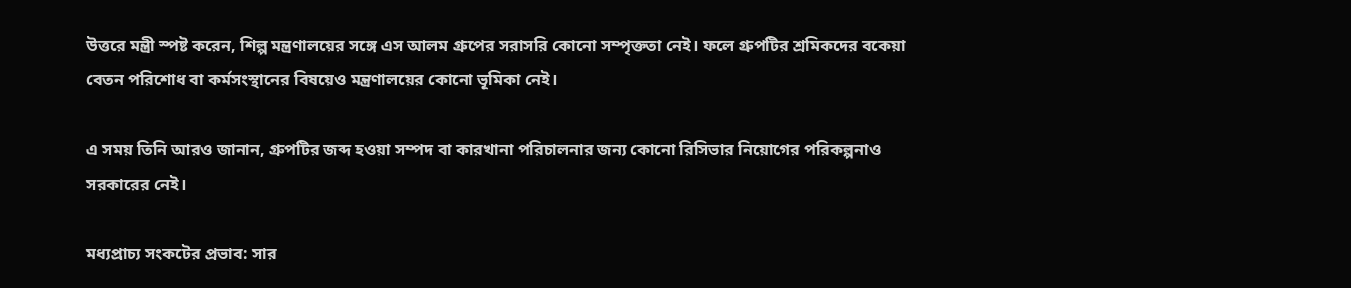উত্তরে মন্ত্রী স্পষ্ট করেন, শিল্প মন্ত্রণালয়ের সঙ্গে এস আলম গ্রুপের সরাসরি কোনো সম্পৃক্ততা নেই। ফলে গ্রুপটির শ্রমিকদের বকেয়া বেতন পরিশোধ বা কর্মসংস্থানের বিষয়েও মন্ত্রণালয়ের কোনো ভূমিকা নেই।

এ সময় তিনি আরও জানান, গ্রুপটির জব্দ হওয়া সম্পদ বা কারখানা পরিচালনার জন্য কোনো রিসিভার নিয়োগের পরিকল্পনাও সরকারের নেই।

মধ্যপ্রাচ্য সংকটের প্রভাব: সার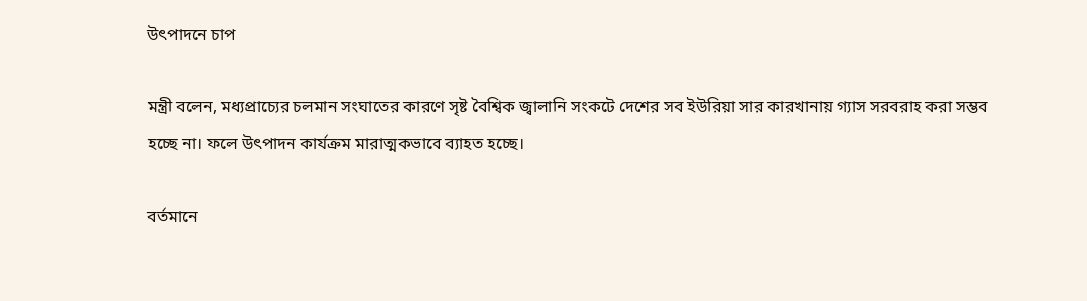উৎপাদনে চাপ

মন্ত্রী বলেন, মধ্যপ্রাচ্যের চলমান সংঘাতের কারণে সৃষ্ট বৈশ্বিক জ্বালানি সংকটে দেশের সব ইউরিয়া সার কারখানায় গ্যাস সরবরাহ করা সম্ভব হচ্ছে না। ফলে উৎপাদন কার্যক্রম মারাত্মকভাবে ব্যাহত হচ্ছে।

বর্তমানে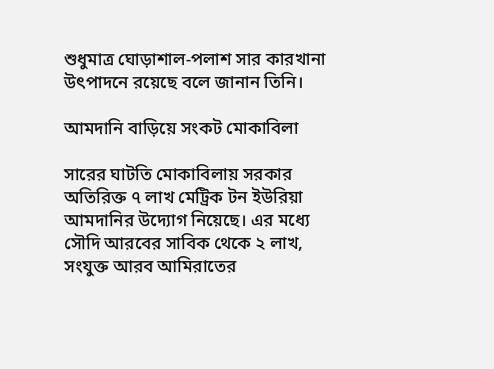শুধুমাত্র ঘোড়াশাল-পলাশ সার কারখানা উৎপাদনে রয়েছে বলে জানান তিনি।

আমদানি বাড়িয়ে সংকট মোকাবিলা

সারের ঘাটতি মোকাবিলায় সরকার অতিরিক্ত ৭ লাখ মেট্রিক টন ইউরিয়া আমদানির উদ্যোগ নিয়েছে। এর মধ্যে সৌদি আরবের সাবিক থেকে ২ লাখ, সংযুক্ত আরব আমিরাতের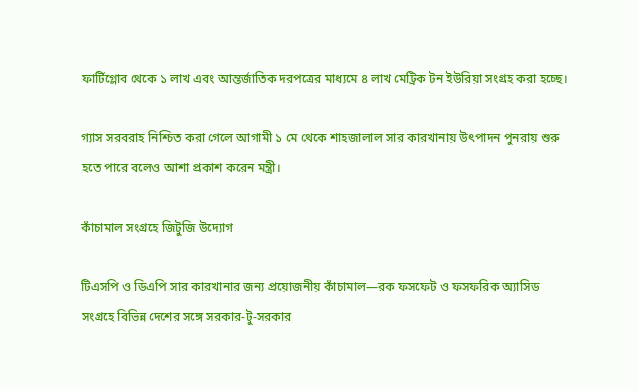ফার্টিগ্লোব থেকে ১ লাখ এবং আন্তর্জাতিক দরপত্রের মাধ্যমে ৪ লাখ মেট্রিক টন ইউরিয়া সংগ্রহ করা হচ্ছে।

গ্যাস সরবরাহ নিশ্চিত করা গেলে আগামী ১ মে থেকে শাহজালাল সার কারখানায় উৎপাদন পুনরায় শুরু হতে পারে বলেও আশা প্রকাশ করেন মন্ত্রী।

কাঁচামাল সংগ্রহে জিটুজি উদ্যোগ

টিএসপি ও ডিএপি সার কারখানার জন্য প্রয়োজনীয় কাঁচামাল—রক ফসফেট ও ফসফরিক অ্যাসিড সংগ্রহে বিভিন্ন দেশের সঙ্গে সরকার-টু-সরকার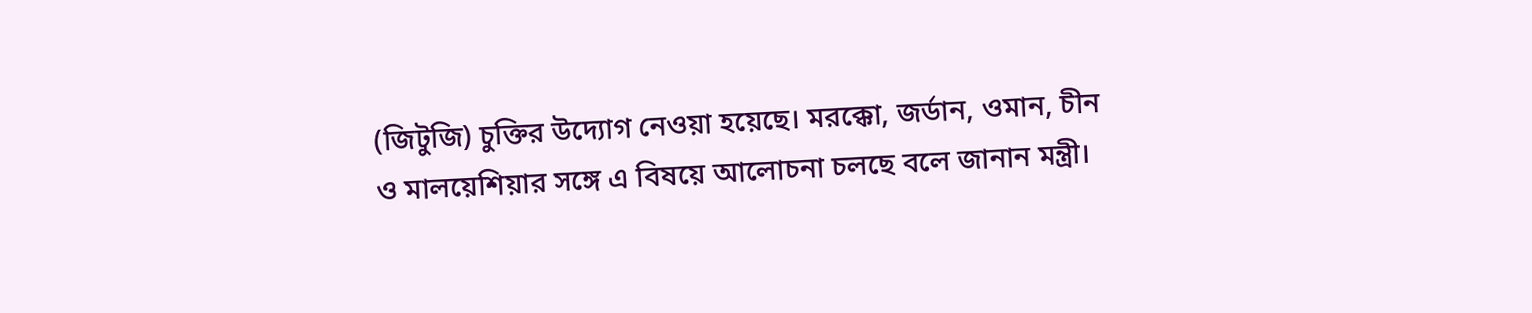(জিটুজি) চুক্তির উদ্যোগ নেওয়া হয়েছে। মরক্কো, জর্ডান, ওমান, চীন ও মালয়েশিয়ার সঙ্গে এ বিষয়ে আলোচনা চলছে বলে জানান মন্ত্রী।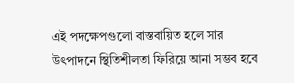এই পদক্ষেপগুলো বাস্তবায়িত হলে সার উৎপাদনে স্থিতিশীলতা ফিরিয়ে আনা সম্ভব হবে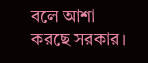বলে আশা করছে সরকার।